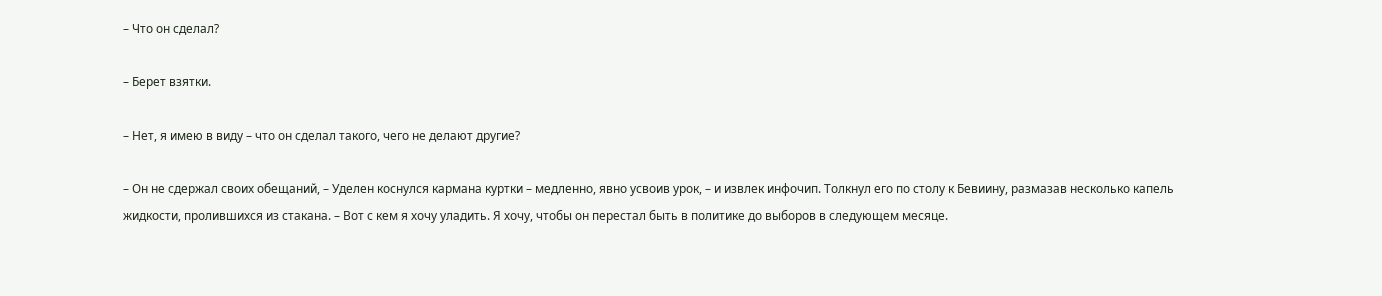– Что он сделал?

– Берет взятки.

– Нет, я имею в виду – что он сделал такого, чего не делают другие?

– Он не сдержал своих обещаний, – Уделен коснулся кармана куртки – медленно, явно усвоив урок, – и извлек инфочип. Толкнул его по столу к Бевиину, размазав несколько капель жидкости, пролившихся из стакана. – Вот с кем я хочу уладить. Я хочу, чтобы он перестал быть в политике до выборов в следующем месяце.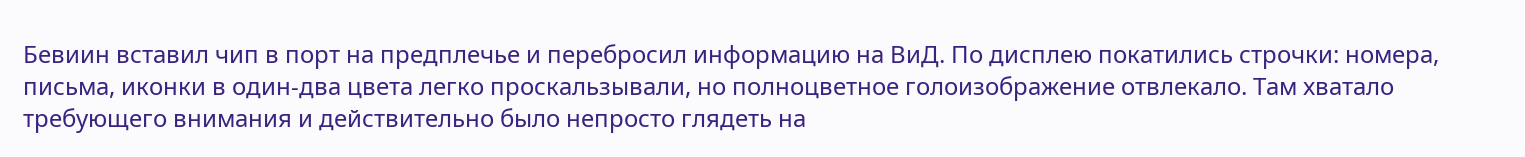Бевиин вставил чип в порт на предплечье и перебросил информацию на ВиД. По дисплею покатились строчки: номера, письма, иконки в один-два цвета легко проскальзывали, но полноцветное голоизображение отвлекало. Там хватало требующего внимания и действительно было непросто глядеть на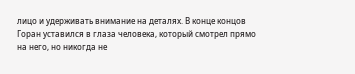лицо и удерживать внимание на деталях. В конце концов Горан уставился в глаза человека, который смотрел прямо на него, но никогда не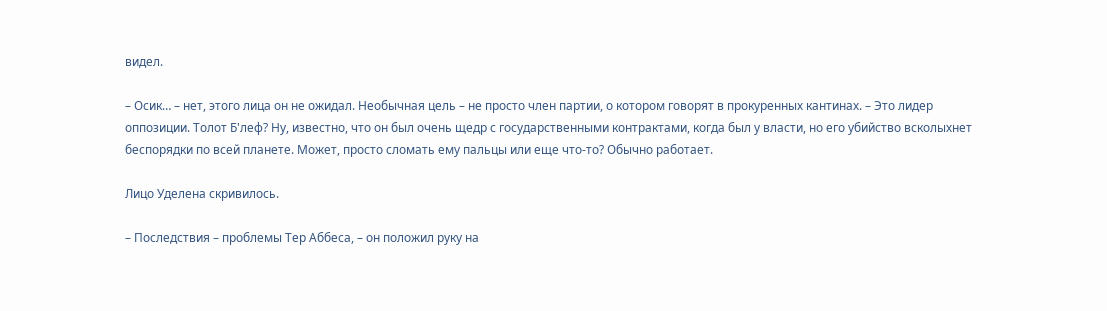видел.

– Осик… – нет, этого лица он не ожидал. Необычная цель – не просто член партии, о котором говорят в прокуренных кантинах. – Это лидер оппозиции. Толот Б'леф? Ну, известно, что он был очень щедр с государственными контрактами, когда был у власти, но его убийство всколыхнет беспорядки по всей планете. Может, просто сломать ему пальцы или еще что-то? Обычно работает.

Лицо Уделена скривилось.

– Последствия – проблемы Тер Аббеса, – он положил руку на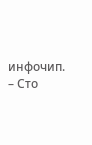инфочип. – Сто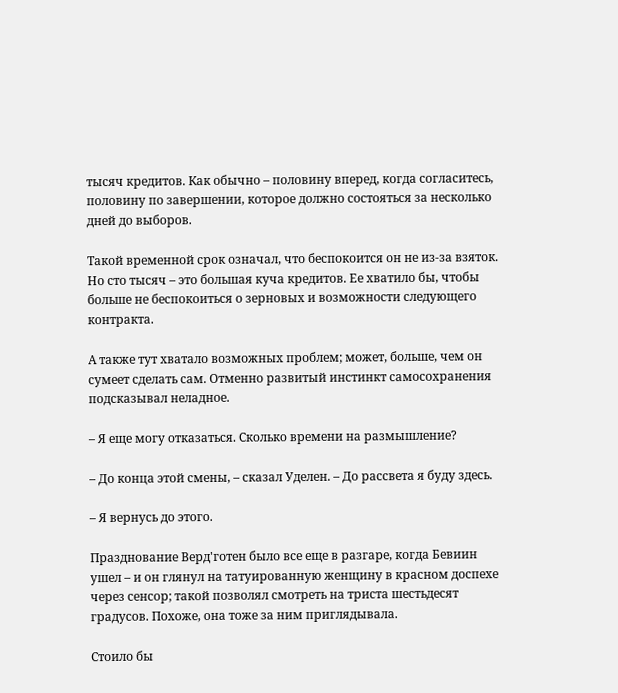тысяч кредитов. Как обычно – половину вперед, когда согласитесь, половину по завершении, которое должно состояться за несколько дней до выборов.

Такой временной срок означал, что беспокоится он не из-за взяток. Но сто тысяч – это большая куча кредитов. Ее хватило бы, чтобы больше не беспокоиться о зерновых и возможности следующего контракта.

А также тут хватало возможных проблем; может, больше, чем он сумеет сделать сам. Отменно развитый инстинкт самосохранения подсказывал неладное.

– Я еще могу отказаться. Сколько времени на размышление?

– До конца этой смены, – сказал Уделен. – До рассвета я буду здесь.

– Я вернусь до этого.

Празднование Верд'готен было все еще в разгаре, когда Бевиин ушел – и он глянул на татуированную женщину в красном доспехе через сенсор; такой позволял смотреть на триста шестьдесят градусов. Похоже, она тоже за ним приглядывала.

Стоило бы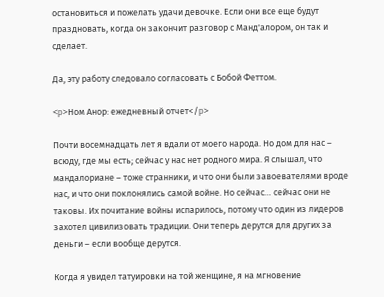остановиться и пожелать удачи девочке. Если они все еще будут праздновать, когда он закончит разговор с Манд'алором, он так и сделает.

Да, эту работу следовало согласовать с Бобой Феттом.

<p>Ном Анор: ежедневный отчет</p>

Почти восемнадцать лет я вдали от моего народа. Но дом для нас – всюду, где мы есть; сейчас у нас нет родного мира. Я слышал, что мандалориане – тоже странники, и что они были завоевателями вроде нас, и что они поклонялись самой войне. Но сейчас… сейчас они не таковы. Их почитание войны испарилось, потому что один из лидеров захотел цивилизовать традиции. Они теперь дерутся для других за деньги – если вообще дерутся.

Когда я увидел татуировки на той женщине, я на мгновение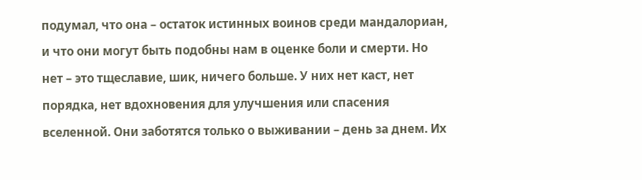подумал, что она – остаток истинных воинов среди мандалориан, и что они могут быть подобны нам в оценке боли и смерти. Но нет – это тщеславие, шик, ничего больше. У них нет каст, нет порядка, нет вдохновения для улучшения или спасения вселенной. Они заботятся только о выживании – день за днем. Их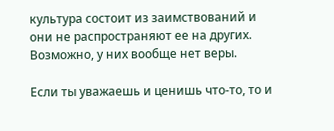культура состоит из заимствований и они не распространяют ее на других. Возможно, у них вообще нет веры.

Если ты уважаешь и ценишь что-то, то и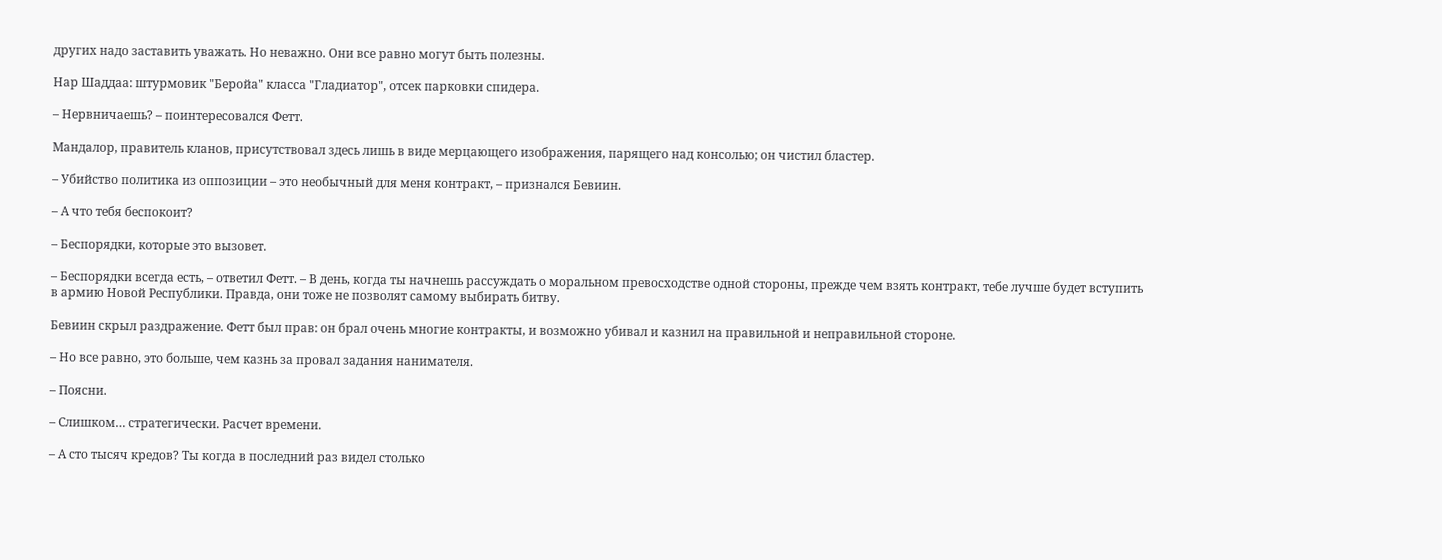других надо заставить уважать. Но неважно. Они все равно могут быть полезны.

Нар Шаддаа: штурмовик "Беройа" класса "Гладиатор", отсек парковки спидера.

– Нервничаешь? – поинтересовался Фетт.

Мандалор, правитель кланов, присутствовал здесь лишь в виде мерцающего изображения, парящего над консолью; он чистил бластер.

– Убийство политика из оппозиции – это необычный для меня контракт, – признался Бевиин.

– А что тебя беспокоит?

– Беспорядки, которые это вызовет.

– Беспорядки всегда есть, – ответил Фетт. – В день, когда ты начнешь рассуждать о моральном превосходстве одной стороны, прежде чем взять контракт, тебе лучше будет вступить в армию Новой Республики. Правда, они тоже не позволят самому выбирать битву.

Бевиин скрыл раздражение. Фетт был прав: он брал очень многие контракты, и возможно убивал и казнил на правильной и неправильной стороне.

– Но все равно, это больше, чем казнь за провал задания нанимателя.

– Поясни.

– Слишком… стратегически. Расчет времени.

– А сто тысяч кредов? Ты когда в последний раз видел столько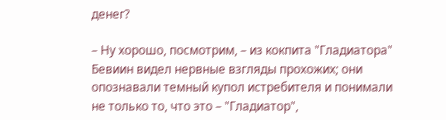денег?

– Ну хорошо, посмотрим, – из кокпита "Гладиатора" Бевиин видел нервные взгляды прохожих; они опознавали темный купол истребителя и понимали не только то, что это – "Гладиатор",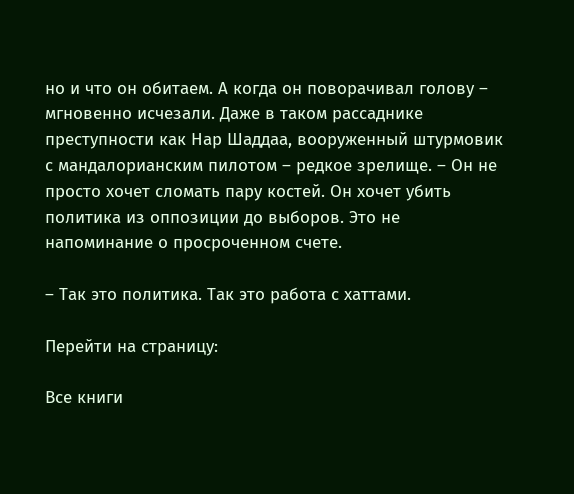но и что он обитаем. А когда он поворачивал голову – мгновенно исчезали. Даже в таком рассаднике преступности как Нар Шаддаа, вооруженный штурмовик с мандалорианским пилотом – редкое зрелище. – Он не просто хочет сломать пару костей. Он хочет убить политика из оппозиции до выборов. Это не напоминание о просроченном счете.

– Так это политика. Так это работа с хаттами.

Перейти на страницу:

Все книги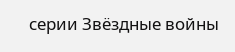серии Звёздные войны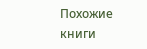Похожие книги